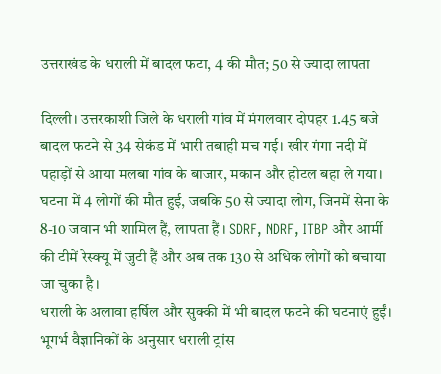उत्तराखंड के धराली में बादल फटा, 4 की मौत; 50 से ज्यादा लापता

दिल्ली। उत्तरकाशी जिले के धराली गांव में मंगलवार दोपहर 1.45 बजे बादल फटने से 34 सेकंड में भारी तबाही मच गई। खीर गंगा नदी में पहाड़ों से आया मलबा गांव के बाजार, मकान और होटल बहा ले गया। घटना में 4 लोगों की मौत हुई, जबकि 50 से ज्यादा लोग, जिनमें सेना के 8-10 जवान भी शामिल हैं, लापता हैं। SDRF, NDRF, ITBP और आर्मी की टीमें रेस्क्यू में जुटी हैं और अब तक 130 से अधिक लोगों को बचाया जा चुका है।
धराली के अलावा हर्षिल और सुक्की में भी बादल फटने की घटनाएं हुईं। भूगर्भ वैज्ञानिकों के अनुसार धराली ट्रांस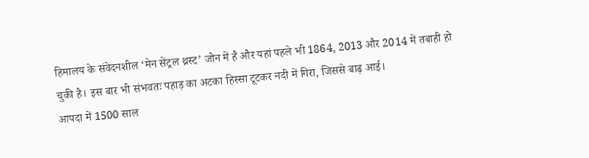हिमालय के संवेदनशील ‘मेन सेंट्रल थ्रस्ट’ जोन में है और यहां पहले भी 1864, 2013 और 2014 में तबाही हो चुकी है। इस बार भी संभवतः पहाड़ का अटका हिस्सा टूटकर नदी में गिरा, जिससे बाढ़ आई।
आपदा में 1500 साल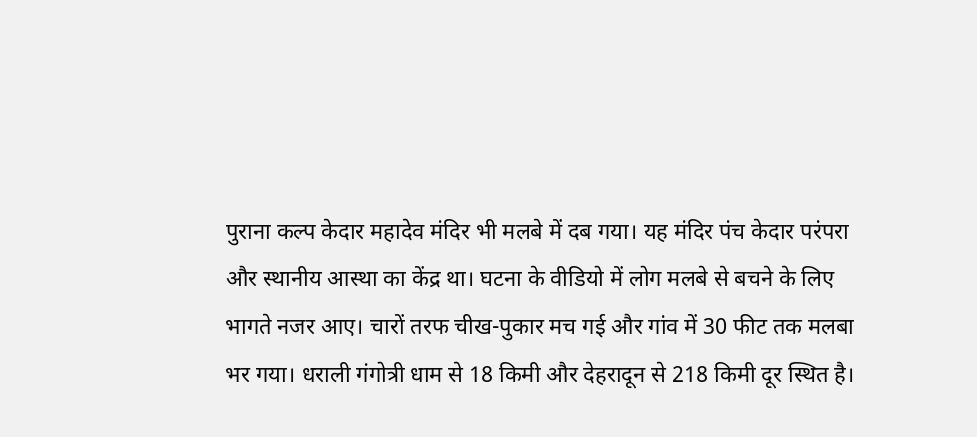पुराना कल्प केदार महादेव मंदिर भी मलबे में दब गया। यह मंदिर पंच केदार परंपरा और स्थानीय आस्था का केंद्र था। घटना के वीडियो में लोग मलबे से बचने के लिए भागते नजर आए। चारों तरफ चीख-पुकार मच गई और गांव में 30 फीट तक मलबा भर गया। धराली गंगोत्री धाम से 18 किमी और देहरादून से 218 किमी दूर स्थित है।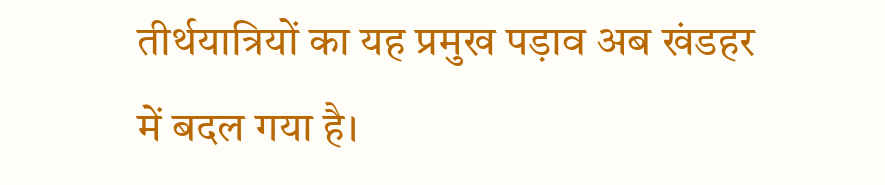तीर्थयात्रियों का यह प्रमुख पड़ाव अब खंडहर में बदल गया है।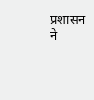प्रशासन ने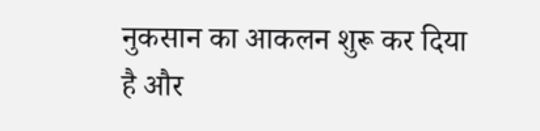नुकसान का आकलन शुरू कर दिया है और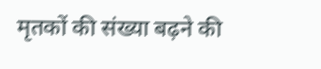मृतकों की संख्या बढ़ने की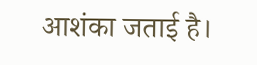आशंका जताई है।